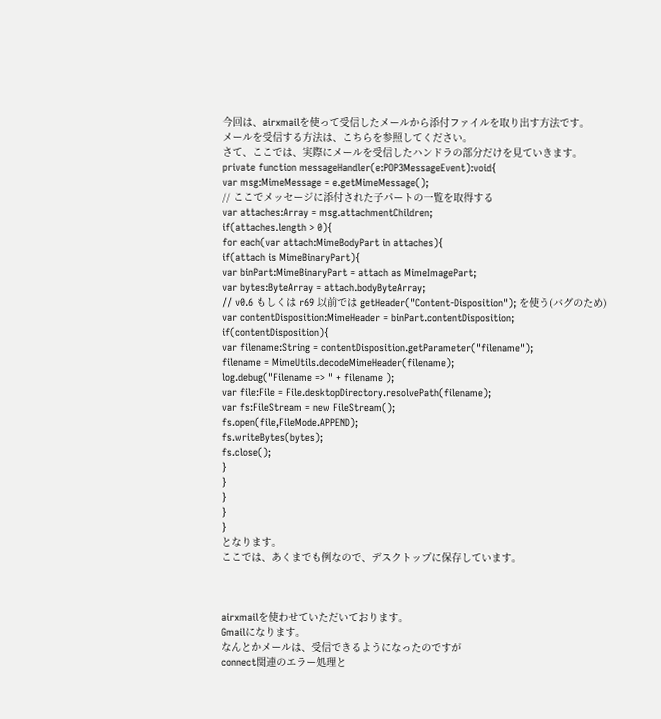今回は、airxmailを使って受信したメールから添付ファイルを取り出す方法です。
メールを受信する方法は、こちらを参照してください。
さて、ここでは、実際にメールを受信したハンドラの部分だけを見ていきます。
private function messageHandler(e:POP3MessageEvent):void{
var msg:MimeMessage = e.getMimeMessage();
// ここでメッセージに添付された子パートの一覧を取得する
var attaches:Array = msg.attachmentChildren;
if(attaches.length > 0){
for each(var attach:MimeBodyPart in attaches){
if(attach is MimeBinaryPart){
var binPart:MimeBinaryPart = attach as MimeImagePart;
var bytes:ByteArray = attach.bodyByteArray;
// v0.6 もしくは r69 以前では getHeader("Content-Disposition"); を使う(バグのため)
var contentDisposition:MimeHeader = binPart.contentDisposition;
if(contentDisposition){
var filename:String = contentDisposition.getParameter("filename");
filename = MimeUtils.decodeMimeHeader(filename);
log.debug("Filename => " + filename );
var file:File = File.desktopDirectory.resolvePath(filename);
var fs:FileStream = new FileStream();
fs.open(file,FileMode.APPEND);
fs.writeBytes(bytes);
fs.close();
}
}
}
}
}
となります。
ここでは、あくまでも例なので、デスクトップに保存しています。



airxmailを使わせていただいております。
Gmailになります。
なんとかメールは、受信できるようになったのですが
connect関連のエラー処理と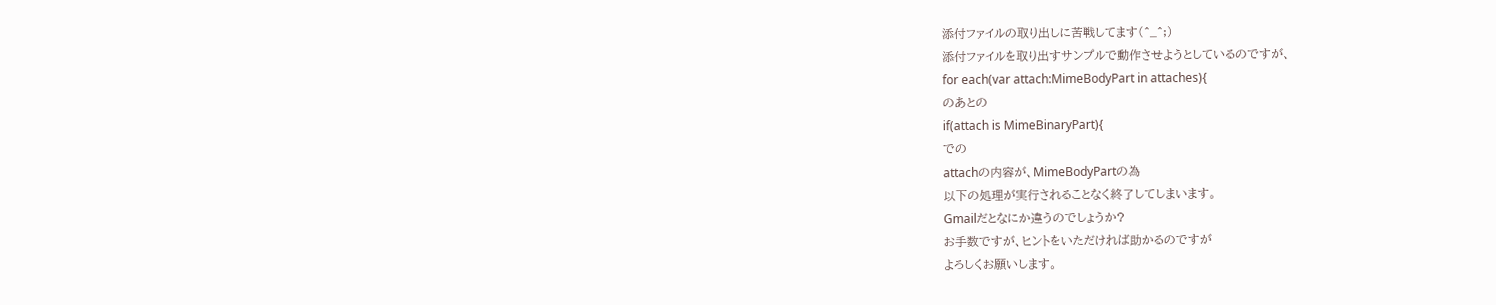添付ファイルの取り出しに苦戦してます(^_^;)
添付ファイルを取り出すサンプルで動作させようとしているのですが、
for each(var attach:MimeBodyPart in attaches){
のあとの
if(attach is MimeBinaryPart){
での
attachの内容が、MimeBodyPartの為
以下の処理が実行されることなく終了してしまいます。
Gmailだとなにか違うのでしょうか?
お手数ですが、ヒントをいただければ助かるのですが
よろしくお願いします。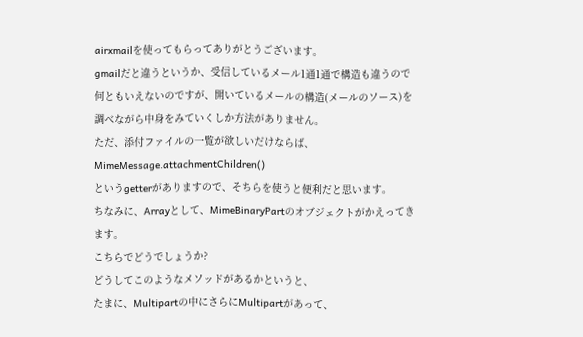airxmailを使ってもらってありがとうございます。
gmailだと違うというか、受信しているメール1通1通で構造も違うので何ともいえないのですが、開いているメールの構造(メールのソース)を調べながら中身をみていくしか方法がありません。
ただ、添付ファイルの一覧が欲しいだけならば、
MimeMessage.attachmentChildren()
というgetterがありますので、そちらを使うと便利だと思います。
ちなみに、Arrayとして、MimeBinaryPartのオブジェクトがかえってきます。
こちらでどうでしょうか?
どうしてこのようなメソッドがあるかというと、
たまに、Multipartの中にさらにMultipartがあって、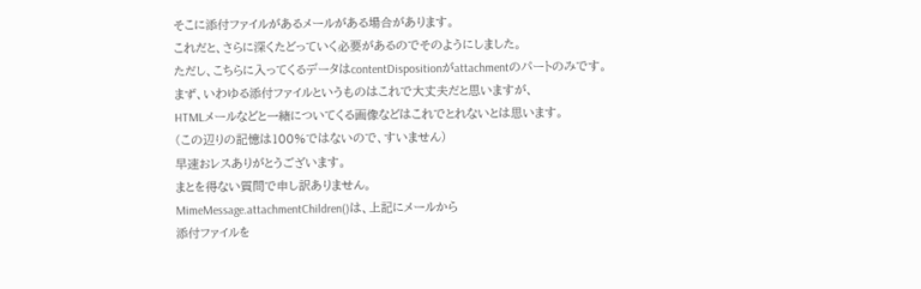そこに添付ファイルがあるメールがある場合があります。
これだと、さらに深くたどっていく必要があるのでそのようにしました。
ただし、こちらに入ってくるデータはcontentDispositionがattachmentのパートのみです。
まず、いわゆる添付ファイルというものはこれで大丈夫だと思いますが、
HTMLメールなどと一緒についてくる画像などはこれでとれないとは思います。
(この辺りの記憶は100%ではないので、すいません)
早速おレスありがとうございます。
まとを得ない質問で申し訳ありません。
MimeMessage.attachmentChildren()は、上記にメールから
添付ファイルを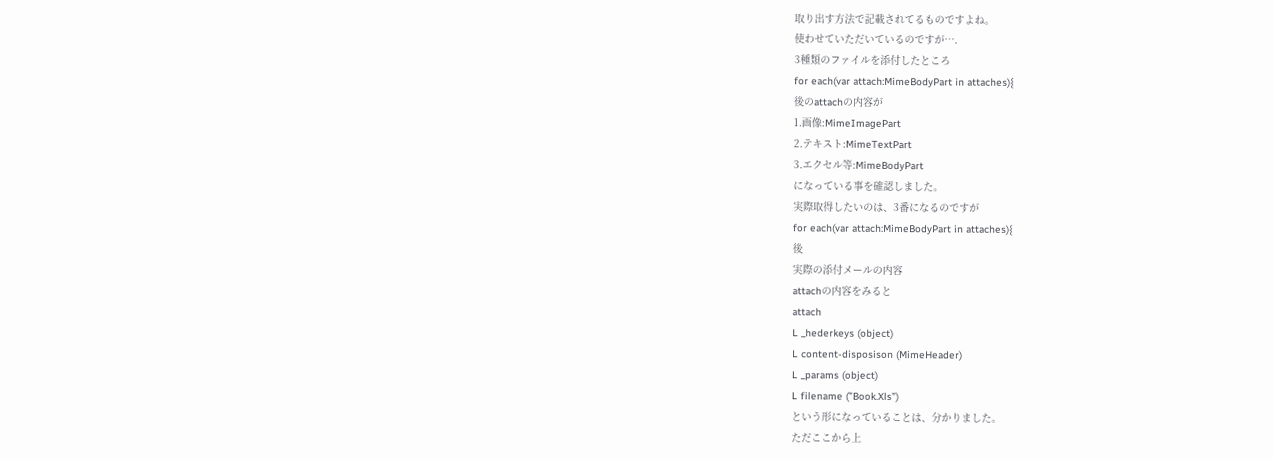取り出す方法で記載されてるものですよね。
使わせていただいているのですが….
3種類のファイルを添付したところ
for each(var attach:MimeBodyPart in attaches){
後のattachの内容が
1.画像:MimeImagePart
2.テキスト:MimeTextPart
3.エクセル等:MimeBodyPart
になっている事を確認しました。
実際取得したいのは、3番になるのですが
for each(var attach:MimeBodyPart in attaches){
後
実際の添付メールの内容
attachの内容をみると
attach
L _hederkeys (object)
L content-disposison (MimeHeader)
L _params (object)
L filename (”Book.Xls”)
という形になっていることは、分かりました。
ただここから上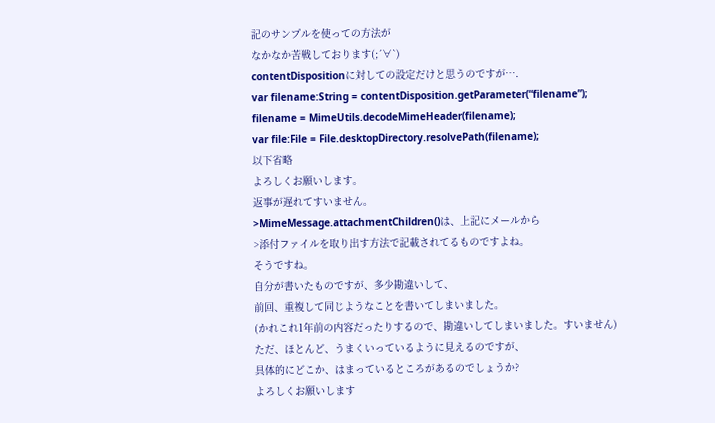記のサンプルを使っての方法が
なかなか苦戦しております(;´∀`)
contentDispositionに対しての設定だけと思うのですが….
var filename:String = contentDisposition.getParameter(“filename”);
filename = MimeUtils.decodeMimeHeader(filename);
var file:File = File.desktopDirectory.resolvePath(filename);
以下省略
よろしくお願いします。
返事が遅れてすいません。
>MimeMessage.attachmentChildren()は、上記にメールから
>添付ファイルを取り出す方法で記載されてるものですよね。
そうですね。
自分が書いたものですが、多少勘違いして、
前回、重複して同じようなことを書いてしまいました。
(かれこれ1年前の内容だったりするので、勘違いしてしまいました。すいません)
ただ、ほとんど、うまくいっているように見えるのですが、
具体的にどこか、はまっているところがあるのでしょうか?
よろしくお願いします